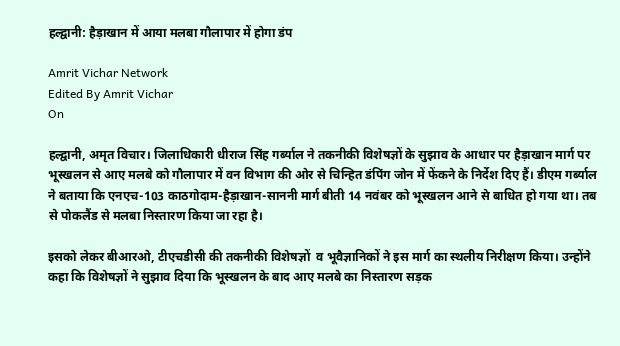हल्द्वानी: हैड़ाखान में आया मलबा गौलापार में होगा डंप

Amrit Vichar Network
Edited By Amrit Vichar
On

हल्द्वानी, अमृत विचार। जिलाधिकारी धीराज सिंह गर्ब्याल ने तकनीकी विशेषज्ञों के सुझाव के आधार पर हैड़ाखान मार्ग पर भूस्खलन से आए मलबे को गौलापार में वन विभाग की ओर से चिन्हित डंपिंग जोन में फेंकने के निर्देश दिए हैं। डीएम गर्ब्याल ने बताया कि एनएच-103 काठगोदाम-हैड़ाखान-साननी मार्ग बीती 14 नवंबर को भूस्खलन आने से बाधित हो गया था। तब से पोकलैंड से मलबा निस्तारण किया जा रहा है।

इसको लेकर बीआरओ, टीएचडीसी की तकनीकी विशेषज्ञों  व भूवैज्ञानिकों ने इस मार्ग का स्थलीय निरीक्षण किया। उन्होंने कहा कि विशेषज्ञों ने सुझाव दिया कि भूस्खलन के बाद आए मलबे का निस्तारण सड़क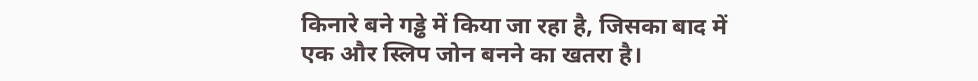किनारे बने गड्ढे में किया जा रहा है, जिसका बाद में एक और स्लिप जोन बनने का खतरा है।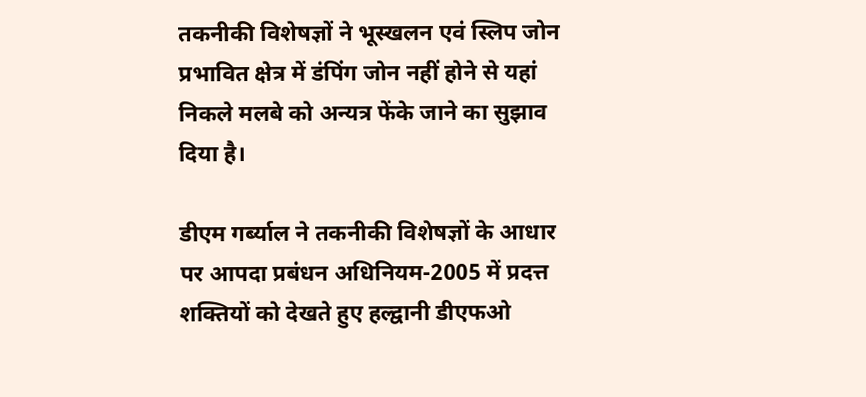तकनीकी विशेषज्ञों ने भूस्खलन एवं स्लिप जोन प्रभावित क्षेत्र में डंपिंग जोन नहीं होने से यहां निकले मलबे को अन्यत्र फेंके जाने का सुझाव दिया है।

डीएम गर्ब्याल ने तकनीकी विशेषज्ञों के आधार पर आपदा प्रबंधन अधिनियम-2005 में प्रदत्त शक्तियों को देखते हुए हल्द्वानी डीएफओ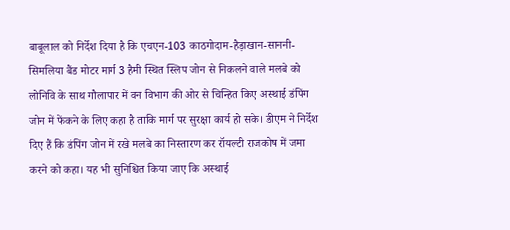बाबूलाल को निर्देश दिया है कि एचएन-103 काठगोदाम-हैड़ाखान-साननी-सिमलिया बैंड मोटर मार्ग 3 हैमी स्थित स्लिप जोन से निकलने वाले मलबे को लोनिवि के साथ गौलापार में वन विभाग की ओर से चिन्हित किए अस्थाई डंपिंग जोन में फेंकने के लिए कहा है ताकि मार्ग पर सुरक्षा कार्य हो सके। डीएम ने निर्देश दिए हैं कि डंपिंग जोन में रखे मलबे का निस्तारण कर रॉयल्टी राजकोष में जमा करने को कहा। यह भी सुनिश्चित किया जाए कि अस्थाई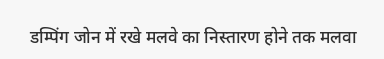डम्पिंग जोन में रखे मलवे का निस्तारण होने तक मलवा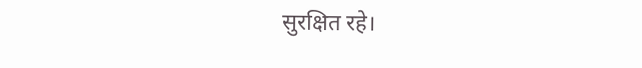सुरक्षित रहे।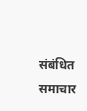संबंधित समाचार